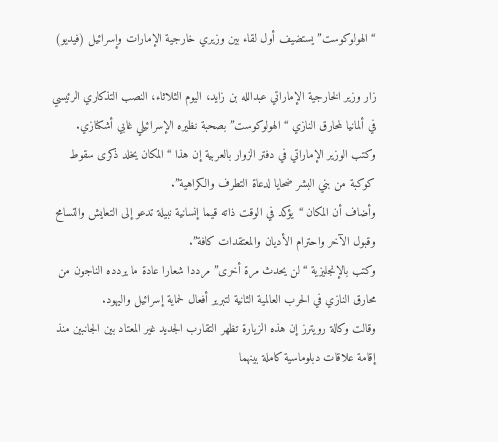“الهولوكوست” يستضيف أول لقاء بين وزيري خارجية الإمارات وإسرائيل (فيديو)

زار وزير الخارجية الإماراتي عبدالله بن زايد، اليوم الثلاثاء، النصب التذكاري الرئيسي في ألمانيا لمحارق النازي “الهولوكوست” بصحبة نظيره الإسرائيلي غابي أشكنازي.
وكتب الوزير الإماراتي في دفتر الزوار بالعربية إن هذا “المكان يخلد ذكرى سقوط كوكبة من بني البشر ضحايا لدعاة التطرف والكراهية”.
وأضاف أن المكان “يؤكد في الوقت ذاته قيما إنسانية نبيلة تدعو إلى التعايش والتسامح وقبول الآخر واحترام الأديان والمعتقدات كافة”.
وكتب بالإنجليزية “لن يحدث مرة أخرى” مرددا شعارا عادة ما يردده الناجون من محارق النازي في الحرب العالمية الثانية لتبرير أفعال لحماية إسرائيل واليهود.
وقالت وكالة رويترز إن هذه الزيارة تظهر التقارب الجديد غير المعتاد بين الجانبين منذ إقامة علاقات دبلوماسية كاملة بينهما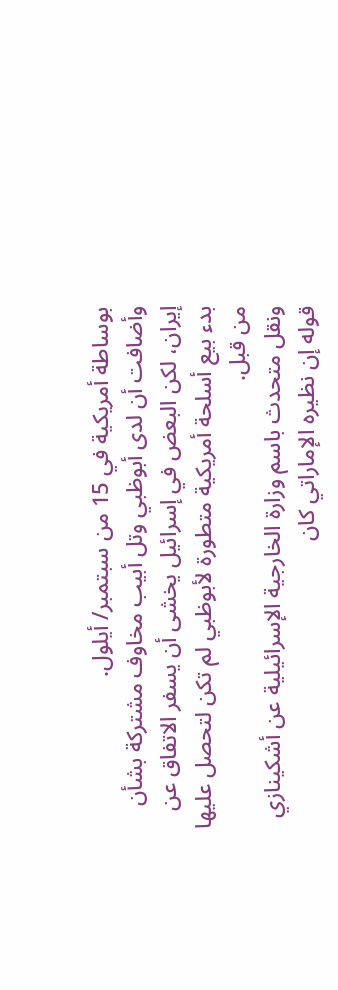بوساطة أمريكية في 15 من سبتمبر/ أيلول.
وأضافت أن لدى أبوظبي وتل أبيب مخاوف مشتركة بشأن إيران، لكن البعض في إسرائيل يخشى أن يسفر الاتفاق عن بدء بيع أسلحة أمريكية متطورة لأبوظبي لم تكن لتحصل عليها من قبل.
ونقل متحدث باسم وزارة الخارجية الإسرائيلية عن أشكينازي قوله إن نظيره الإماراتي كان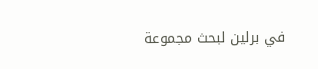في برلين لبحث مجموعة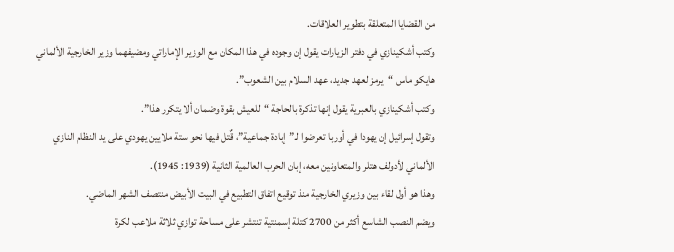من القضايا المتعلقة بتطوير العلاقات.
وكتب أشكينازي في دفتر الزيارات يقول إن وجوده في هذا المكان مع الوزير الإماراتي ومضيفهما وزير الخارجية الألماني هايكو ماس “يرمز لعهد جديد، عهد السلام بين الشعوب”.
وكتب أشكينازي بالعبرية يقول إنها تذكرة بالحاجة “للعيش بقوة وضمان ألا يتكرر هذا”.
وتقول إسرائيل إن يهودا في أوربا تعرضوا لـ”إبادة جماعية”، قٌتل فيها نحو ستة ملايين يهودي على يد النظام النازي الألماني لأدولف هتلر والمتعاونين معه، إبان الحرب العالمية الثانية (1939: 1945).
وهذا هو أول لقاء بين وزيري الخارجية منذ توقيع اتفاق التطبيع في البيت الأبيض منتصف الشهر الماضي.
ويضم النصب الشاسع أكثر من 2700 كتلة إسمنتية تنتشر على مساحة توازي ثلاثة ملاعب لكرة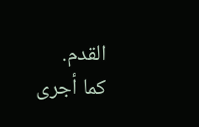القدم.
كما أجرى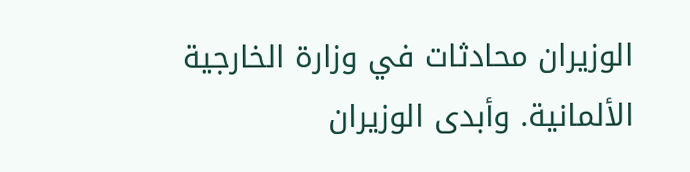الوزيران محادثات في وزارة الخارجية الألمانية. وأبدى الوزيران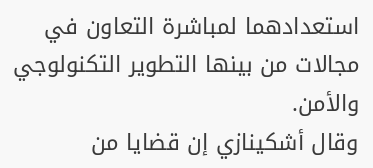استعدادهما لمباشرة التعاون في مجالات من بينها التطوير التكنولوجي والأمن.
وقال أشكينازي إن قضايا من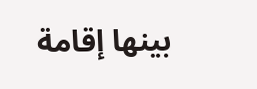بينها إقامة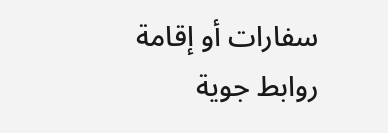سفارات أو إقامة روابط جوية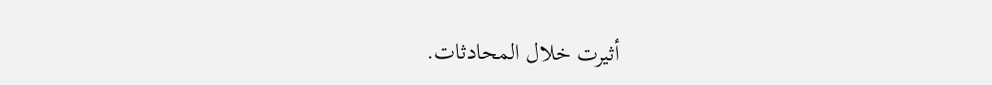أثيرت خلال المحادثات.